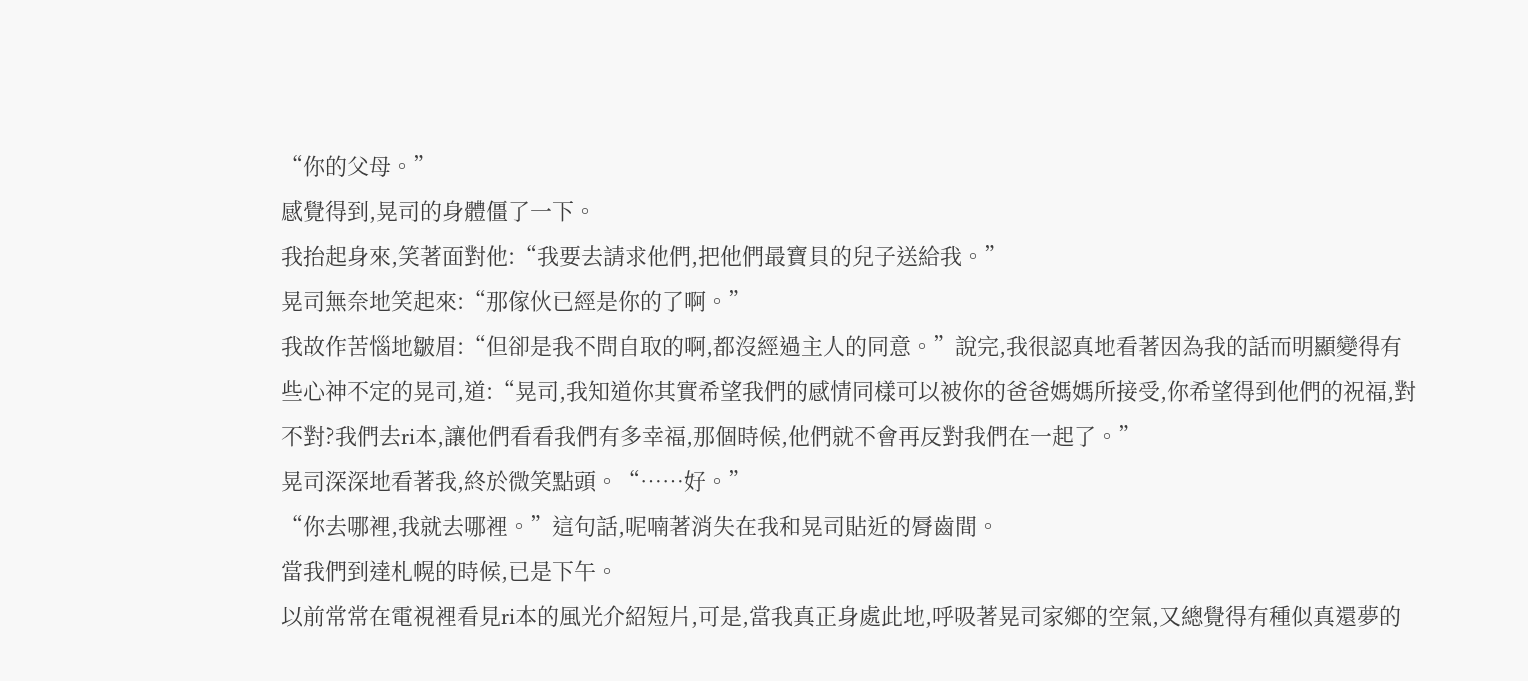“你的父母。”
感覺得到,晃司的身體僵了一下。
我抬起身來,笑著面對他:“我要去請求他們,把他們最寶貝的兒子送給我。”
晃司無奈地笑起來:“那傢伙已經是你的了啊。”
我故作苦惱地皺眉:“但卻是我不問自取的啊,都沒經過主人的同意。”說完,我很認真地看著因為我的話而明顯變得有些心神不定的晃司,道:“晃司,我知道你其實希望我們的感情同樣可以被你的爸爸媽媽所接受,你希望得到他們的祝福,對不對?我們去ri本,讓他們看看我們有多幸福,那個時候,他們就不會再反對我們在一起了。”
晃司深深地看著我,終於微笑點頭。“……好。”
“你去哪裡,我就去哪裡。”這句話,呢喃著消失在我和晃司貼近的脣齒間。
當我們到達札幌的時候,已是下午。
以前常常在電視裡看見ri本的風光介紹短片,可是,當我真正身處此地,呼吸著晃司家鄉的空氣,又總覺得有種似真還夢的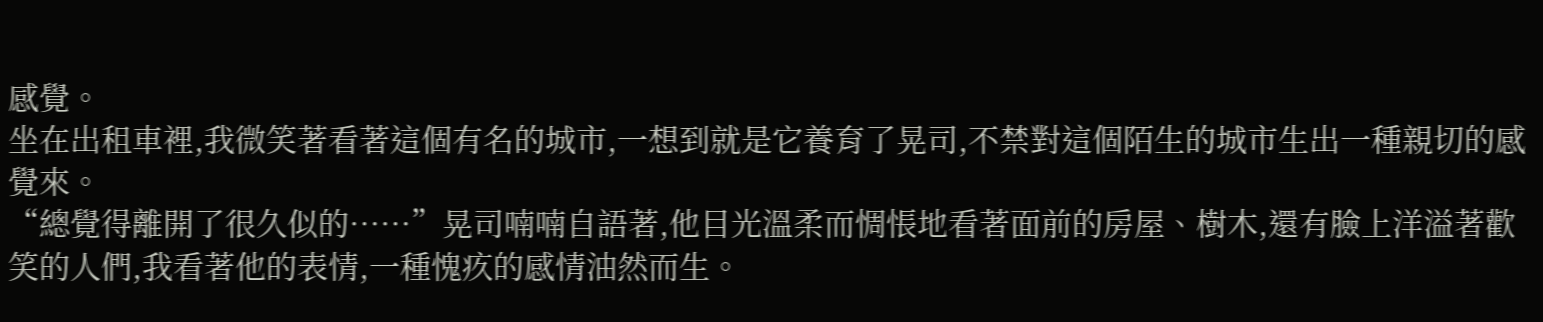感覺。
坐在出租車裡,我微笑著看著這個有名的城市,一想到就是它養育了晃司,不禁對這個陌生的城市生出一種親切的感覺來。
“總覺得離開了很久似的……”晃司喃喃自語著,他目光溫柔而惆悵地看著面前的房屋、樹木,還有臉上洋溢著歡笑的人們,我看著他的表情,一種愧疚的感情油然而生。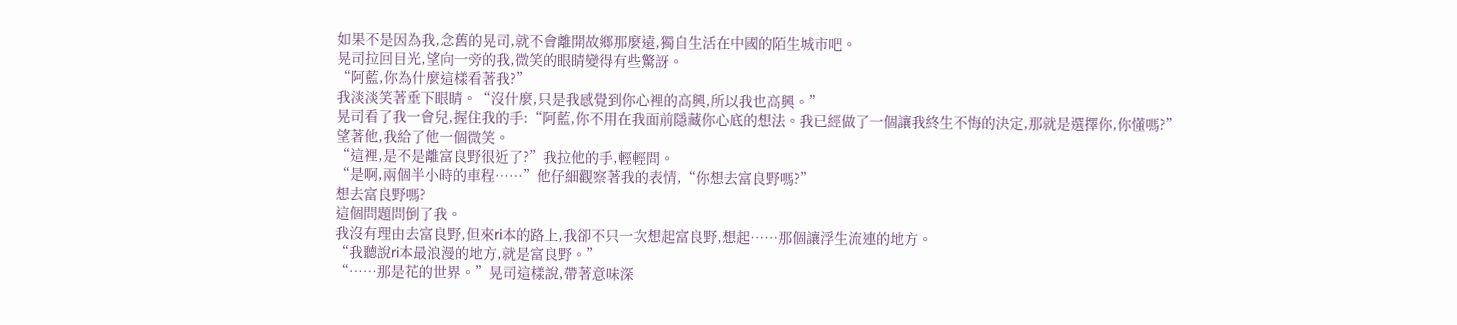如果不是因為我,念舊的晃司,就不會離開故鄉那麼遠,獨自生活在中國的陌生城市吧。
晃司拉回目光,望向一旁的我,微笑的眼睛變得有些驚訝。
“阿藍,你為什麼這樣看著我?”
我淡淡笑著垂下眼睛。“沒什麼,只是我感覺到你心裡的高興,所以我也高興。”
晃司看了我一會兒,握住我的手:“阿藍,你不用在我面前隱藏你心底的想法。我已經做了一個讓我終生不悔的決定,那就是選擇你,你懂嗎?”
望著他,我給了他一個微笑。
“這裡,是不是離富良野很近了?”我拉他的手,輕輕問。
“是啊,兩個半小時的車程……”他仔細觀察著我的表情,“你想去富良野嗎?”
想去富良野嗎?
這個問題問倒了我。
我沒有理由去富良野,但來ri本的路上,我卻不只一次想起富良野,想起……那個讓浮生流連的地方。
“我聽說ri本最浪漫的地方,就是富良野。”
“……那是花的世界。”晃司這樣說,帶著意味深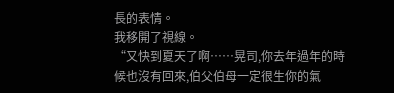長的表情。
我移開了視線。
“又快到夏天了啊……晃司,你去年過年的時候也沒有回來,伯父伯母一定很生你的氣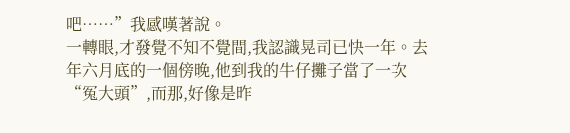吧……”我感嘆著說。
一轉眼,才發覺不知不覺間,我認識晃司已快一年。去年六月底的一個傍晚,他到我的牛仔攤子當了一次“冤大頭”,而那,好像是昨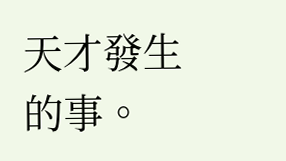天才發生的事。